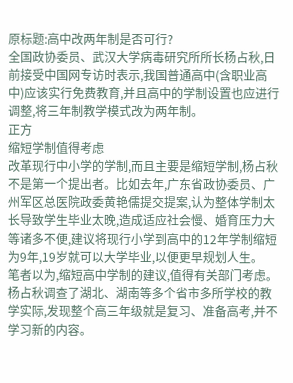原标题:高中改两年制是否可行?
全国政协委员、武汉大学病毒研究所所长杨占秋,日前接受中国网专访时表示,我国普通高中(含职业高中)应该实行免费教育,并且高中的学制设置也应进行调整,将三年制教学模式改为两年制。
正方
缩短学制值得考虑
改革现行中小学的学制,而且主要是缩短学制,杨占秋不是第一个提出者。比如去年,广东省政协委员、广州军区总医院政委黄艳儒提交提案,认为整体学制太长导致学生毕业太晚,造成适应社会慢、婚育压力大等诸多不便,建议将现行小学到高中的12年学制缩短为9年,19岁就可以大学毕业,以便更早规划人生。
笔者以为,缩短高中学制的建议,值得有关部门考虑。杨占秋调查了湖北、湖南等多个省市多所学校的教学实际,发现整个高三年级就是复习、准备高考,并不学习新的内容。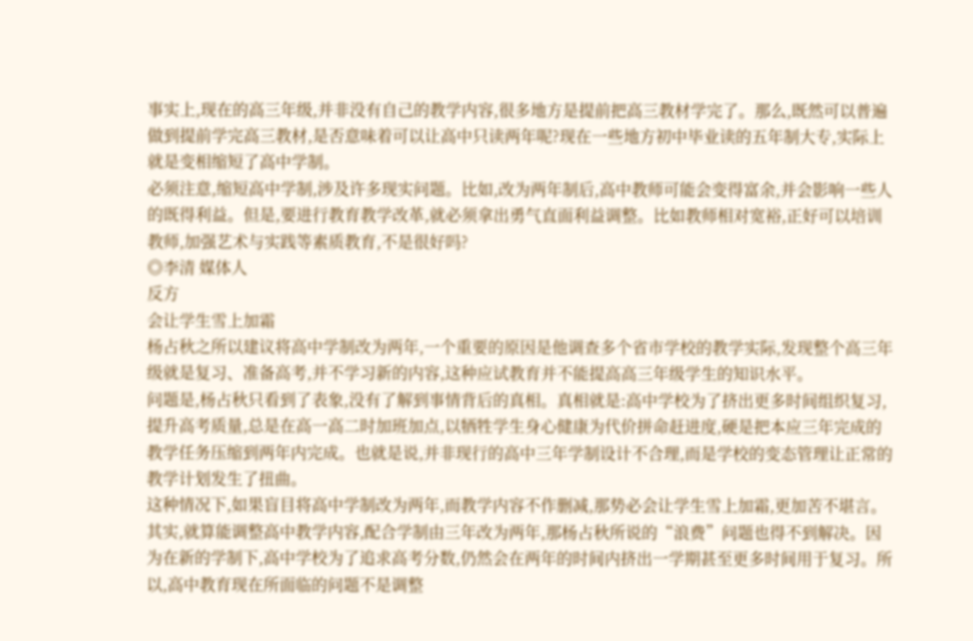事实上,现在的高三年级,并非没有自己的教学内容,很多地方是提前把高三教材学完了。那么,既然可以普遍做到提前学完高三教材,是否意味着可以让高中只读两年呢?现在一些地方初中毕业读的五年制大专,实际上就是变相缩短了高中学制。
必须注意,缩短高中学制,涉及许多现实问题。比如,改为两年制后,高中教师可能会变得富余,并会影响一些人的既得利益。但是,要进行教育教学改革,就必须拿出勇气直面利益调整。比如教师相对宽裕,正好可以培训教师,加强艺术与实践等素质教育,不是很好吗?
◎李清 媒体人
反方
会让学生雪上加霜
杨占秋之所以建议将高中学制改为两年,一个重要的原因是他调查多个省市学校的教学实际,发现整个高三年级就是复习、准备高考,并不学习新的内容,这种应试教育并不能提高高三年级学生的知识水平。
问题是,杨占秋只看到了表象,没有了解到事情背后的真相。真相就是:高中学校为了挤出更多时间组织复习,提升高考质量,总是在高一高二时加班加点,以牺牲学生身心健康为代价拼命赶进度,硬是把本应三年完成的教学任务压缩到两年内完成。也就是说,并非现行的高中三年学制设计不合理,而是学校的变态管理让正常的教学计划发生了扭曲。
这种情况下,如果盲目将高中学制改为两年,而教学内容不作删减,那势必会让学生雪上加霜,更加苦不堪言。
其实,就算能调整高中教学内容,配合学制由三年改为两年,那杨占秋所说的“浪费”问题也得不到解决。因为在新的学制下,高中学校为了追求高考分数,仍然会在两年的时间内挤出一学期甚至更多时间用于复习。所以,高中教育现在所面临的问题不是调整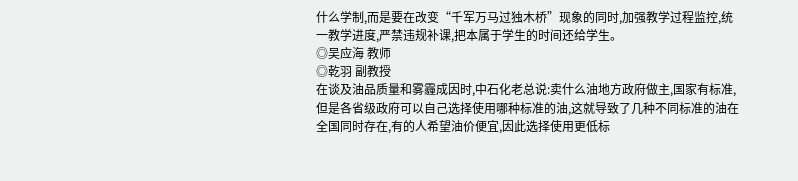什么学制,而是要在改变“千军万马过独木桥”现象的同时,加强教学过程监控,统一教学进度,严禁违规补课,把本属于学生的时间还给学生。
◎吴应海 教师
◎乾羽 副教授
在谈及油品质量和雾霾成因时,中石化老总说:卖什么油地方政府做主,国家有标准,但是各省级政府可以自己选择使用哪种标准的油,这就导致了几种不同标准的油在全国同时存在,有的人希望油价便宜,因此选择使用更低标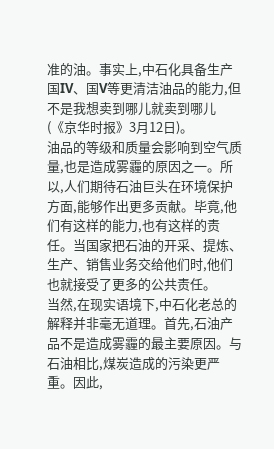准的油。事实上,中石化具备生产国IV、国V等更清洁油品的能力,但不是我想卖到哪儿就卖到哪儿(《京华时报》3月12日)。
油品的等级和质量会影响到空气质量,也是造成雾霾的原因之一。所以,人们期待石油巨头在环境保护方面,能够作出更多贡献。毕竟,他们有这样的能力,也有这样的责任。当国家把石油的开采、提炼、生产、销售业务交给他们时,他们也就接受了更多的公共责任。
当然,在现实语境下,中石化老总的解释并非毫无道理。首先,石油产品不是造成雾霾的最主要原因。与石油相比,煤炭造成的污染更严重。因此,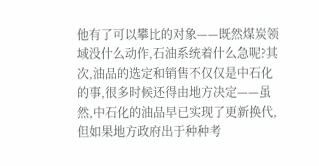他有了可以攀比的对象——既然煤炭领域没什么动作,石油系统着什么急呢?其次,油品的选定和销售不仅仅是中石化的事,很多时候还得由地方决定——虽然,中石化的油品早已实现了更新换代,但如果地方政府出于种种考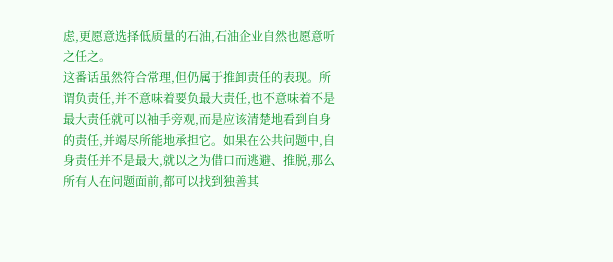虑,更愿意选择低质量的石油,石油企业自然也愿意听之任之。
这番话虽然符合常理,但仍属于推卸责任的表现。所谓负责任,并不意味着要负最大责任,也不意味着不是最大责任就可以袖手旁观,而是应该清楚地看到自身的责任,并竭尽所能地承担它。如果在公共问题中,自身责任并不是最大,就以之为借口而逃避、推脱,那么所有人在问题面前,都可以找到独善其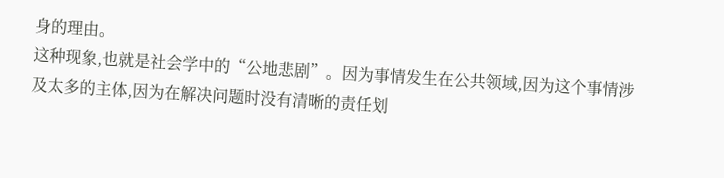身的理由。
这种现象,也就是社会学中的“公地悲剧”。因为事情发生在公共领域,因为这个事情涉及太多的主体,因为在解决问题时没有清晰的责任划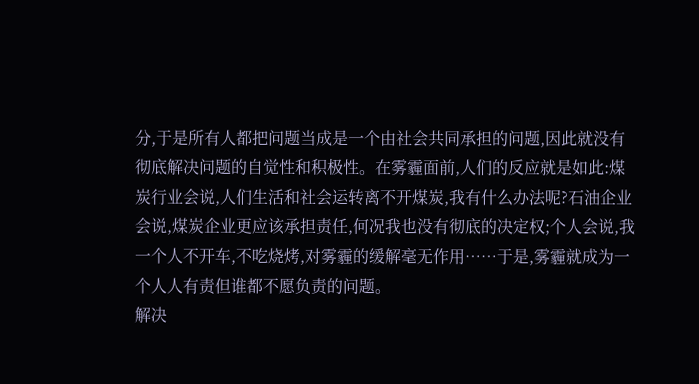分,于是所有人都把问题当成是一个由社会共同承担的问题,因此就没有彻底解决问题的自觉性和积极性。在雾霾面前,人们的反应就是如此:煤炭行业会说,人们生活和社会运转离不开煤炭,我有什么办法呢?石油企业会说,煤炭企业更应该承担责任,何况我也没有彻底的决定权;个人会说,我一个人不开车,不吃烧烤,对雾霾的缓解毫无作用……于是,雾霾就成为一个人人有责但谁都不愿负责的问题。
解决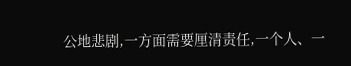公地悲剧,一方面需要厘清责任,一个人、一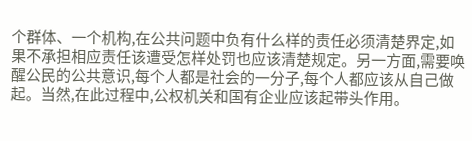个群体、一个机构,在公共问题中负有什么样的责任必须清楚界定,如果不承担相应责任该遭受怎样处罚也应该清楚规定。另一方面,需要唤醒公民的公共意识,每个人都是社会的一分子,每个人都应该从自己做起。当然,在此过程中,公权机关和国有企业应该起带头作用。